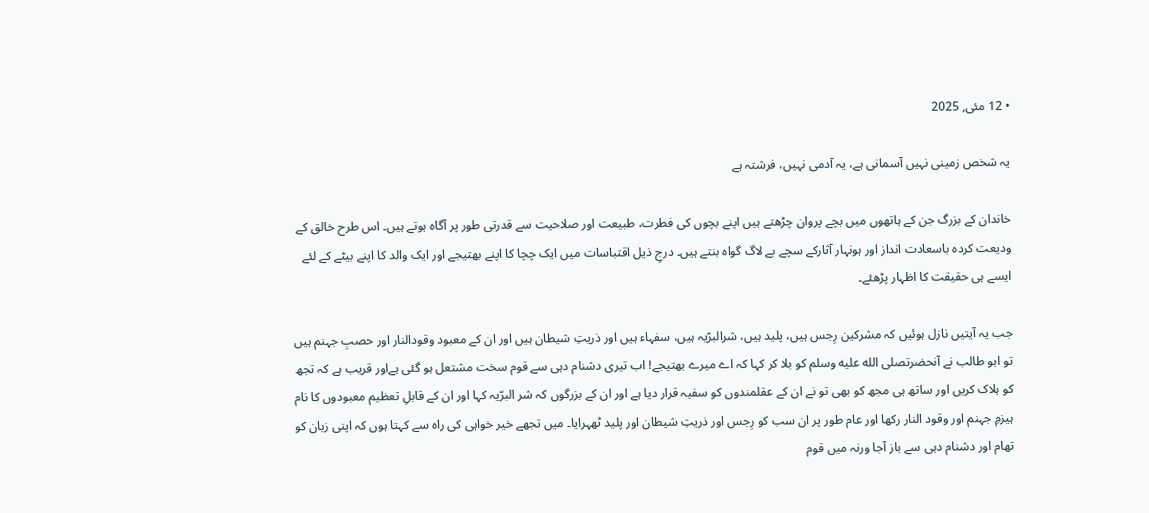• 12 مئی, 2025

یہ شخص زمینی نہیں آسمانی ہے، یہ آدمی نہیں، فرشتہ ہے

خاندان کے بزرگ جن کے ہاتھوں میں بچے پروان چڑھتے ہیں اپنے بچوں کی فطرت، طبیعت اور صلاحیت سے قدرتی طور پر آگاہ ہوتے ہیں۔ اس طرح خالق کے ودیعت کردہ باسعادت انداز اور ہونہار آثارکے سچے بے لاگ گواہ بنتے ہیں۔ درجِ ذیل اقتباسات میں ایک چچا کا اپنے بھتیجے اور ایک والد کا اپنے بیٹے کے لئے ایسے ہی حقیقت کا اظہار پڑھئے۔

جب یہ آیتیں نازل ہوئیں کہ مشرکین رِجس ہیں، پلید ہیں، شرالبرّیہ ہیں، سفہاء ہیں اور ذریتِ شیطان ہیں اور ان کے معبود وقودالنار اور حصبِ جہنم ہیں تو ابو طالب نے آنحضرتصلى الله عليه وسلم کو بلا کر کہا کہ اے میرے بھتیجے! اب تیری دشنام دہی سے قوم سخت مشتعل ہو گئی ہےاور قریب ہے کہ تجھ کو ہلاک کریں اور ساتھ ہی مجھ کو بھی تو نے ان کے عقلمندوں کو سفیہ قرار دیا ہے اور ان کے بزرگوں کہ شر البرّیہ کہا اور ان کے قابلِ تعظیم معبودوں کا نام ہیزمِ جہنم اور وقود النار رکھا اور عام طور پر ان سب کو رِجس اور ذریتِ شیطان اور پلید ٹھہرایا۔ میں تجھے خیر خواہی کی راہ سے کہتا ہوں کہ اپنی زبان کو تھام اور دشنام دہی سے باز آجا ورنہ میں قوم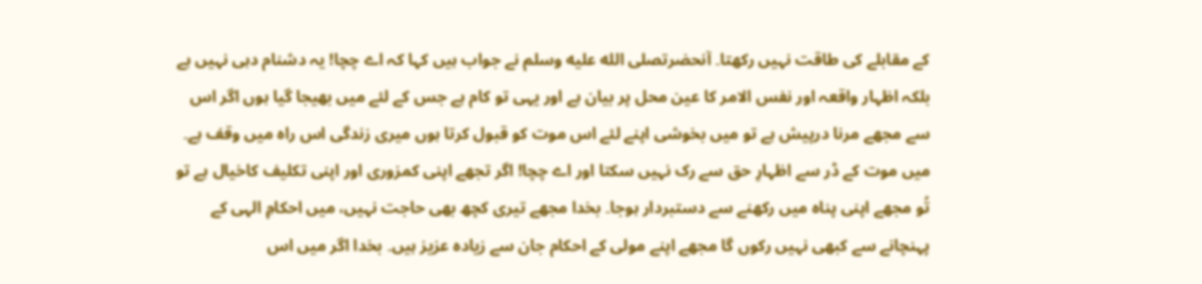کے مقابلے کی طاقت نہیں رکھتا۔ آنحضرتصلى الله عليه وسلم نے جواب ہیں کہا کہ اے چچا! یہ دشنام دہی نہیں ہے بلکہ اظہار واقعہ اور نفس الامر کا عین محل پر بیان ہے اور یہی تو کام ہے جس کے لئے میں بھیجا گیا ہوں اگر اس سے مجھے مرنا درپیش ہے تو میں بخوشی اپنے لئے اس موت کو قبول کرتا ہوں میری زندگی اس راہ میں وقف ہے۔ میں موت کے ڈر سے اظہارِ حق سے رک نہیں سکتا اور اے چچا! اگر تجھے اپنی کمزوری اور اپنی تکلیف کاخیال ہے تو تُو مجھے اپنی پناہ میں رکھنے سے دستبردار ہوجا۔ بخدا مجھے تیری کچھ بھی حاجت نہیں، میں احکامِ الہی کے پہنچانے سے کبھی نہیں رکوں گا مجھے اپنے مولی کے احکام جان سے زیادہ عزیز ہیں۔ بخدا اگر میں اس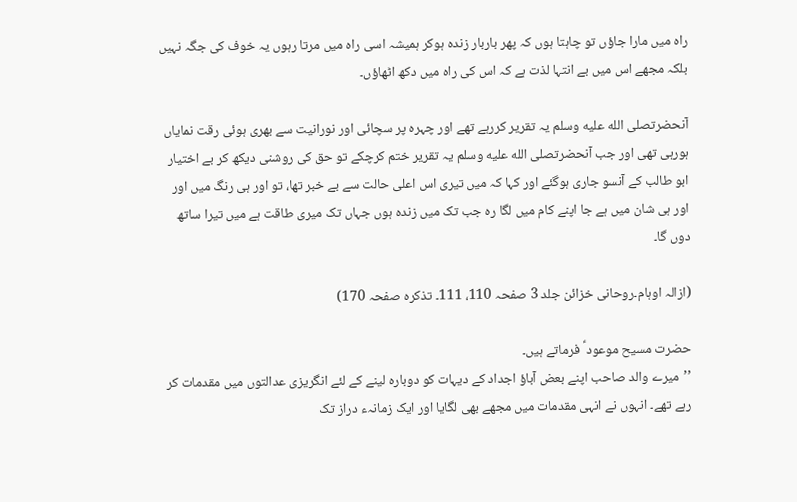راہ میں مارا جاؤں تو چاہتا ہوں کہ پھر باربار زندہ ہوکر ہمیشہ اسی راہ میں مرتا رہوں یہ خوف کی جگہ نہیں بلکہ مجھے اس میں بے انتہا لذت ہے کہ اس کی راہ میں دکھ اٹھاؤں۔

آنحضرتصلى الله عليه وسلم یہ تقریر کررہے تھے اور چہرہ پر سچائی اور نورانیت سے بھری ہوئی رقت نمایاں ہورہی تھی اور جب آنحضرتصلى الله عليه وسلم یہ تقریر ختم کرچکے تو حق کی روشنی دیکھ کر بے اختیار ابو طالب کے آنسو جاری ہوگئے اور کہا کہ میں تیری اس اعلی حالت سے بے خبر تھا، تو اور ہی رنگ میں اور اور ہی شان میں ہے جا اپنے کام میں لگا رہ جب تک میں زندہ ہوں جہاں تک میری طاقت ہے میں تیرا ساتھ دوں گا۔

(ازالہ اوہام۔روحانی خزائن جلد 3 صفحہ 110، 111۔ تذکرہ صفحہ 170)

حضرت مسیح موعود ؑ فرماتے ہیں۔
’’میرے والد صاحب اپنے بعض آباؤ اجداد کے دیہات کو دوبارہ لینے کے لئے انگریزی عدالتوں میں مقدمات کر رہے تھے۔ انہوں نے انہی مقدمات میں مجھے بھی لگایا اور ایک زمانہء دراز تک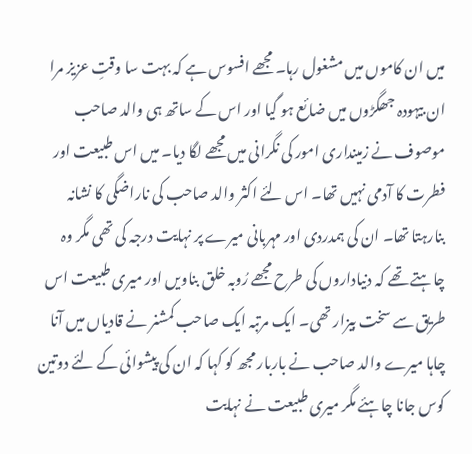میں ان کاموں میں مشغول رہا۔ مجھے افسوس ہے کہ بہت سا وقتِ عزیز مرا ان بیہودہ جھگڑوں میں ضائع ہو گیا اور اس کے ساتھ ہی والد صاحب موصوف نے زمینداری امور کی نگرانی میں مجھے لگا دیا۔ میں اس طبیعت اور فطرت کا آدمی نہیں تھا۔ اس لئے اکثر والد صاحب کی ناراضگی کا نشانہ بنارہتا تھا۔ ان کی ہمدردی اور مہربانی میرے پر نہایت درجہ کی تھی مگر وہ چاہتے تھے کہ دنیاداروں کی طرح مجھے رُوبہ خلق بناویں اور میری طبیعت اس طریق سے سخت بیزار تھی۔ ایک مرتبہ ایک صاحب کمشنر نے قادیاں میں آنا چاہا میرے والد صاحب نے باربار مجھ کو کہا کہ ان کی پیشوائی کے لئے دوتین کوس جانا چاہئے مگر میری طبیعت نے نہایت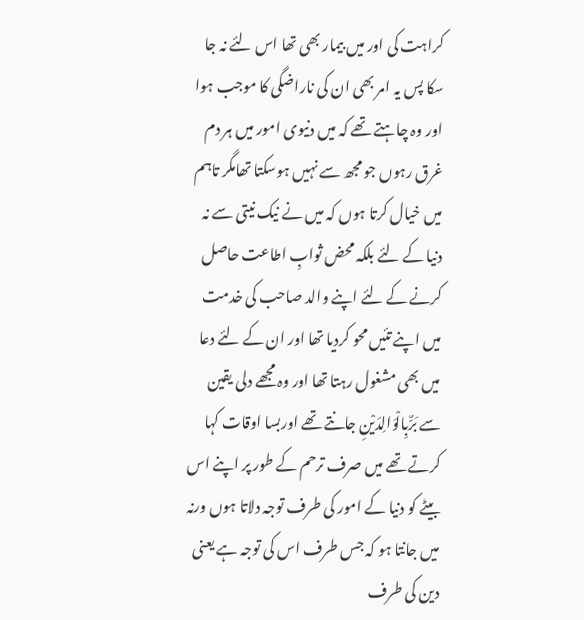کراہت کی اور میں بیمار بھی تھا اس لئے نہ جا سکا پس یہ امر بھی ان کی ناراضگی کا موجب ہوا اور وہ چاہتے تھے کہ میں دنیوی امور میں ہر دم غرق رہوں جو مجھ سے نہیں ہوسکتا تھامگر تاہم میں خیال کرتا ہوں کہ میں نے نیک نیتی سے نہ دنیا کے لئے بلکہ محض ثوابِ اطاعت حاصل کرنے کے لئے اپنے والد صاحب کی خدمت میں اپنے تئیں محو کردیا تھا اور ان کے لئے دعا میں بھی مشغول رہتا تھا اور وہ مجھے دلی یقین سے بَرٌّبِالْوَالِدَیْنِ جانتے تھے اوربسا اوقات کہا کرتے تھے میں صرف ترحم کے طور پر اپنے اس بیٹے کو دنیا کے امور کی طرف توجہ دلاتا ہوں ورنہ میں جانتا ہو کہ جس طرف اس کی توجہ ہے یعنی دین کی طرف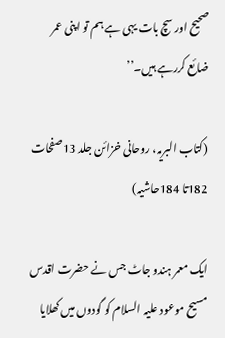صحیح اور سچ بات یہی ہے ہم تو اپنی عمر ضائع کررہے ہیں۔’’

(کتاب البریہ، روحانی خزائن جلد 13صفحات 182تا 184حاشیہ)

ایک معمر ہندو جاٹ جس نے حضرت اقدس مسیح موعود علیہ السلام کو گودوں میں کھلایا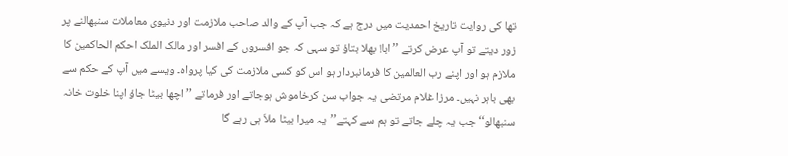تھا کی روایت تاریخ احمدیت میں درج ہے کہ جب آپ کے والد صاحب ملازمت اور دنیوی معاملات سنبھالنے پر زور دیتے تو آپ عرض کرتے ’’ابا! بھلا بتاؤ تو سہی کہ جو افسروں کے افسر اور مالک الملک احکم الحاکمین کا ملازم ہو اور اپنے رب العالمین کا فرمانبردار ہو اس کو کسی ملازمت کی کیا پرواہ۔ ویسے میں آپ کے حکم سے بھی باہر نہیں۔ مرزا غلام مرتضی یہ جواب سن کرخاموش ہوجاتے اور فرماتے ’’اچھا بیٹا جاؤ اپنا خلوت خانہ سنبھالو‘‘ جب یہ چلے جاتے تو ہم سے کہتے’’یہ میرا بیٹا ملاّ ہی رہے گا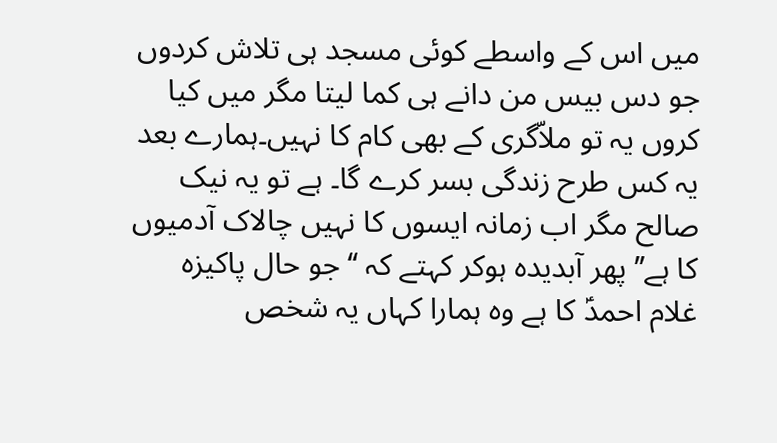میں اس کے واسطے کوئی مسجد ہی تلاش کردوں جو دس بیس من دانے ہی کما لیتا مگر میں کیا کروں یہ تو ملاّگری کے بھی کام کا نہیں۔ہمارے بعد یہ کس طرح زندگی بسر کرے گا۔ ہے تو یہ نیک صالح مگر اب زمانہ ایسوں کا نہیں چالاک آدمیوں کا ہے’’ پھر آبدیدہ ہوکر کہتے کہ ‘‘جو حال پاکیزہ غلام احمدؑ کا ہے وہ ہمارا کہاں یہ شخص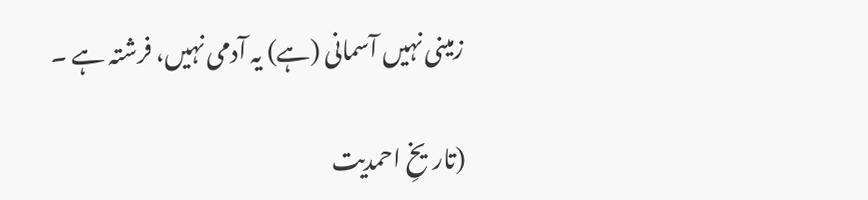زمینی نہیں آسمانی (ہے) یہ آدمی نہیں، فرشتہ ہے ۔

(تاریخِ احمدیت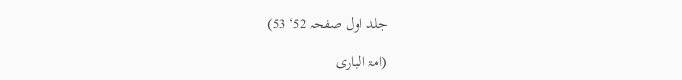جلد اول صفحہ 52‘ 53)

(امۃ الباری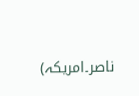ناصر۔امریکہ)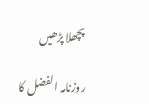پچھلا پڑھیں

روزنامہ الفضل کا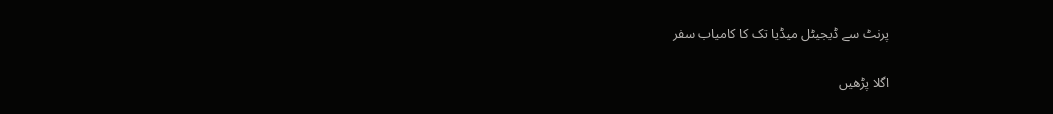پرنٹ سے ڈیجیٹل میڈیا تک کا کامیاب سفر

اگلا پڑھیں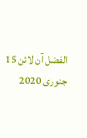الفضل آن لائن 15 جنوری 2020